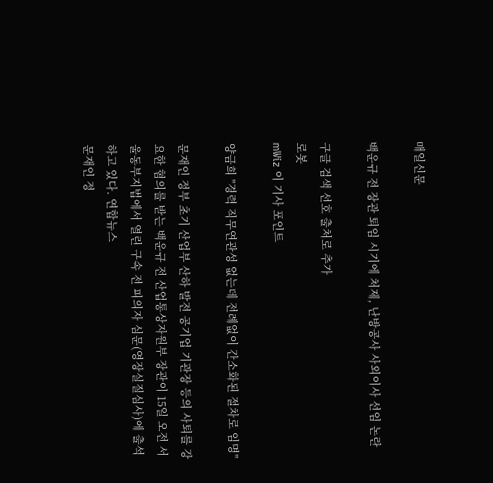매일신문

백운규 전 장관 퇴임 시기에 처제, 난방공사 사외이사 선임 논란

구글 검색 선호 출처로 추가
로봇
mWiz 이 기사 포인트

양금희 "경력 직무연관성 없는데 전례없이 간소화된 절차로 임명"

문재인 정부 초기 산업부 산하 발전 공기업 기관장 등의 사퇴를 강요한 혐의를 받는 백운규 전 산업통상자원부 장관이 15일 오전 서울동부지법에서 열린 구속 전 피의자 심문(영장실질심사)에 출석하고 있다. 연합뉴스
문재인 정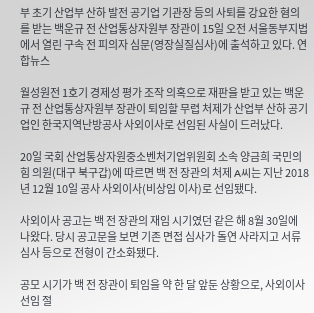부 초기 산업부 산하 발전 공기업 기관장 등의 사퇴를 강요한 혐의를 받는 백운규 전 산업통상자원부 장관이 15일 오전 서울동부지법에서 열린 구속 전 피의자 심문(영장실질심사)에 출석하고 있다. 연합뉴스

월성원전 1호기 경제성 평가 조작 의혹으로 재판을 받고 있는 백운규 전 산업통상자원부 장관이 퇴임할 무렵 처제가 산업부 산하 공기업인 한국지역난방공사 사외이사로 선임된 사실이 드러났다.

20일 국회 산업통상자원중소벤처기업위원회 소속 양금희 국민의힘 의원(대구 북구갑)에 따르면 백 전 장관의 처제 A씨는 지난 2018년 12월 10일 공사 사외이사(비상임 이사)로 선임됐다.

사외이사 공고는 백 전 장관의 재임 시기였던 같은 해 8월 30일에 나왔다. 당시 공고문을 보면 기존 면접 심사가 돌연 사라지고 서류심사 등으로 전형이 간소화됐다.

공모 시기가 백 전 장관이 퇴임을 약 한 달 앞둔 상황으로, 사외이사 선임 절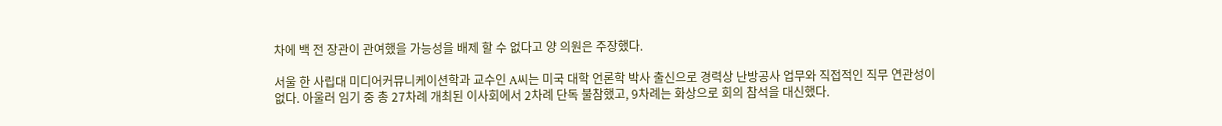차에 백 전 장관이 관여했을 가능성을 배제 할 수 없다고 양 의원은 주장했다.

서울 한 사립대 미디어커뮤니케이션학과 교수인 A씨는 미국 대학 언론학 박사 출신으로 경력상 난방공사 업무와 직접적인 직무 연관성이 없다. 아울러 임기 중 총 27차례 개최된 이사회에서 2차례 단독 불참했고, 9차례는 화상으로 회의 참석을 대신했다.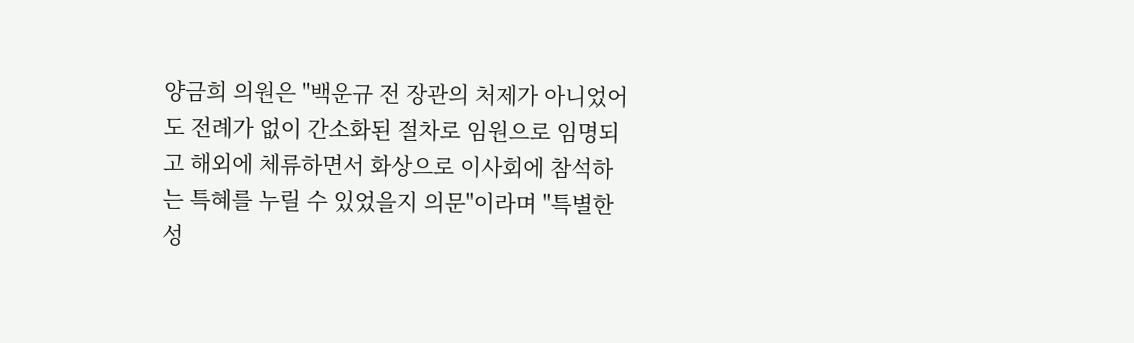양금희 의원은 "백운규 전 장관의 처제가 아니었어도 전례가 없이 간소화된 절차로 임원으로 임명되고 해외에 체류하면서 화상으로 이사회에 참석하는 특혜를 누릴 수 있었을지 의문"이라며 "특별한 성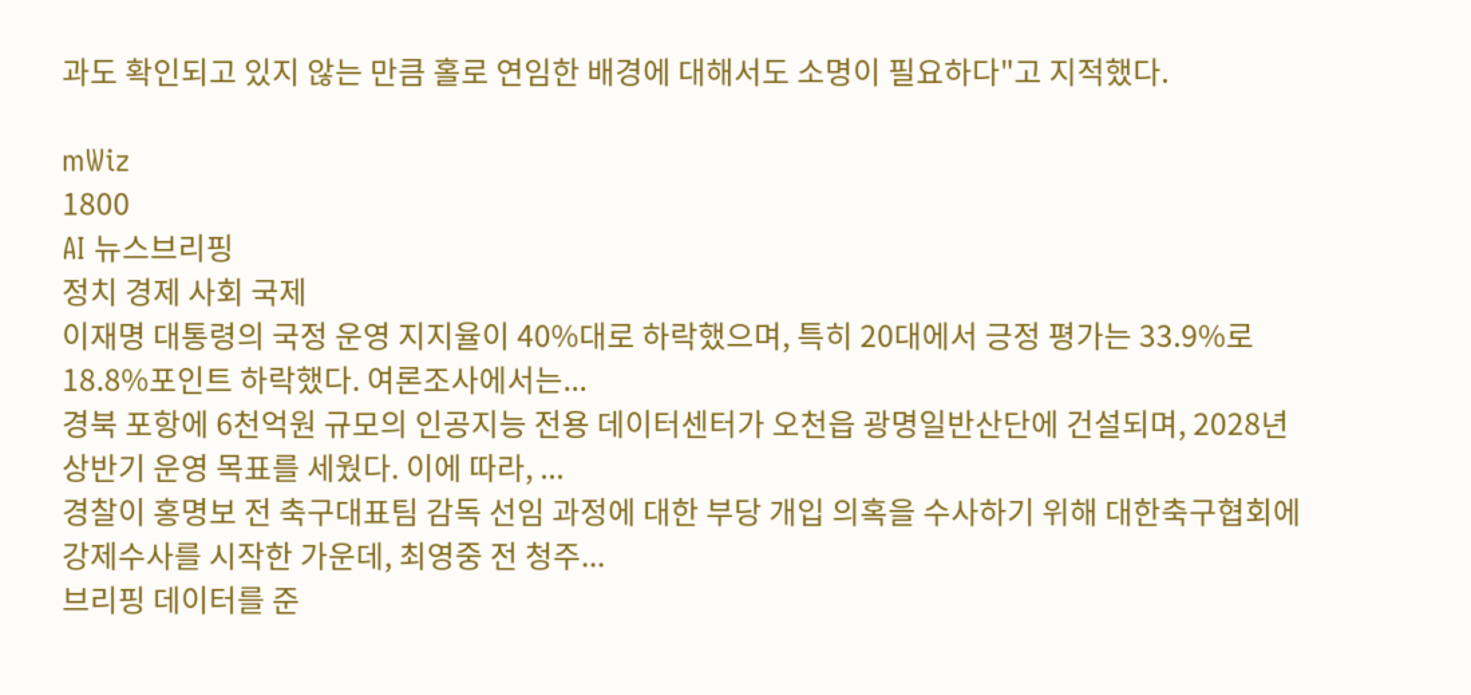과도 확인되고 있지 않는 만큼 홀로 연임한 배경에 대해서도 소명이 필요하다"고 지적했다.

mWiz
1800
AI 뉴스브리핑
정치 경제 사회 국제
이재명 대통령의 국정 운영 지지율이 40%대로 하락했으며, 특히 20대에서 긍정 평가는 33.9%로 18.8%포인트 하락했다. 여론조사에서는...
경북 포항에 6천억원 규모의 인공지능 전용 데이터센터가 오천읍 광명일반산단에 건설되며, 2028년 상반기 운영 목표를 세웠다. 이에 따라, ...
경찰이 홍명보 전 축구대표팀 감독 선임 과정에 대한 부당 개입 의혹을 수사하기 위해 대한축구협회에 강제수사를 시작한 가운데, 최영중 전 청주...
브리핑 데이터를 준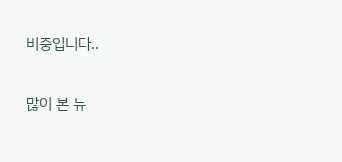비중입니다..

많이 본 뉴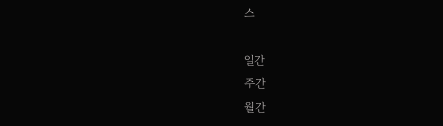스

일간
주간
월간